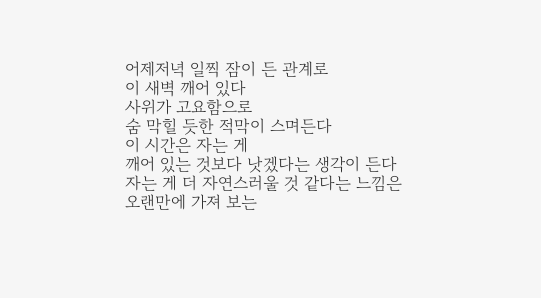어제저녁 일찍 잠이 든 관계로
이 새벽 깨어 있다
사위가 고요함으로
숨 막힐 듯한 적막이 스며든다
이 시간은 자는 게
깨어 있는 것보다 낫겠다는 생각이 든다
자는 게 더 자연스러울 것 같다는 느낌은
오랜만에 가져 보는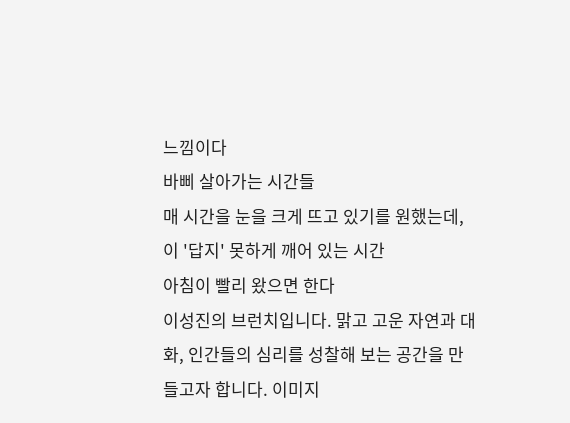느낌이다
바삐 살아가는 시간들
매 시간을 눈을 크게 뜨고 있기를 원했는데,
이 '답지' 못하게 깨어 있는 시간
아침이 빨리 왔으면 한다
이성진의 브런치입니다. 맑고 고운 자연과 대화, 인간들의 심리를 성찰해 보는 공간을 만들고자 합니다. 이미지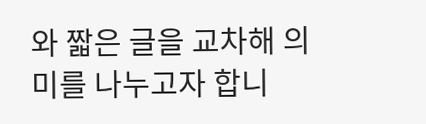와 짧은 글을 교차해 의미를 나누고자 합니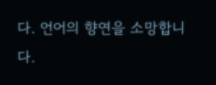다. 언어의 향연을 소망합니다.